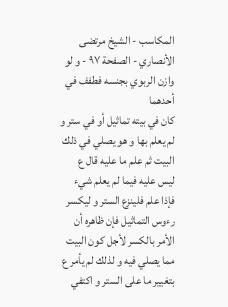المكاسب - الشيخ مرتضى الأنصاري - الصفحة ٩٧ - و لو وازن الربوي بجنسه فطفف في أحدهما
كان في بيته تماثيل أو في ستر و لم يعلم بها و هو يصلي في ذلك البيت ثم علم ما عليه قال ع ليس عليه فيما لم يعلم شيء فإذا علم فلينزع الستر و ليكسر رءوس التماثيل فإن ظاهره أن الأمر بالكسر لأجل كون البيت مما يصلي فيه و لذلك لم يأمر ع بتغيير ما على الستر و اكتفي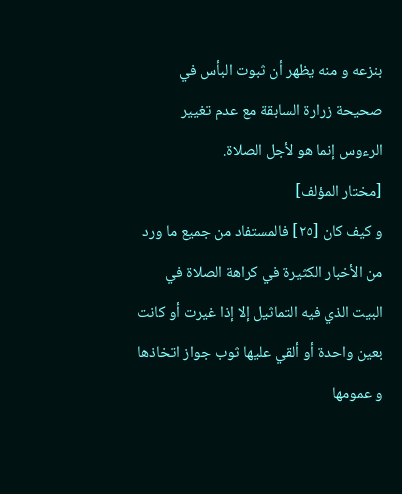بنزعه و منه يظهر أن ثبوت البأس في صحيحة زرارة السابقة مع عدم تغيير الرءوس إنما هو لأجل الصلاة.
[مختار المؤلف]
و كيف كان [٢٥] فالمستفاد من جميع ما ورد من الأخبار الكثيرة في كراهة الصلاة في البيت الذي فيه التماثيل إلا إذا غيرت أو كانت بعين واحدة أو ألقي عليها ثوب جواز اتخاذها و عمومها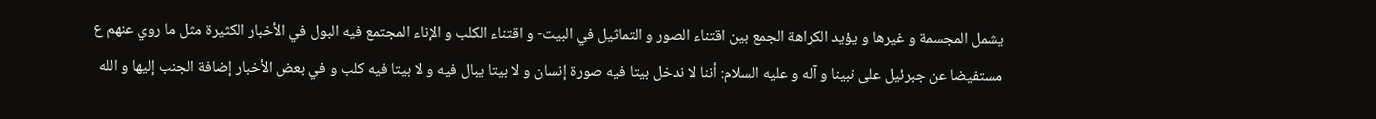يشمل المجسمة و غيرها و يؤيد الكراهة الجمع بين اقتناء الصور و التماثيل في البيت- و اقتناء الكلب و الإناء المجتمع فيه البول في الأخبار الكثيرة مثل ما روي عنهم ع مستفيضا عن جبرئيل على نبينا و آله و عليه السلام: أننا لا ندخل بيتا فيه صورة إنسان و لا بيتا يبال فيه و لا بيتا فيه كلب و في بعض الأخبار إضافة الجنب إليها و الله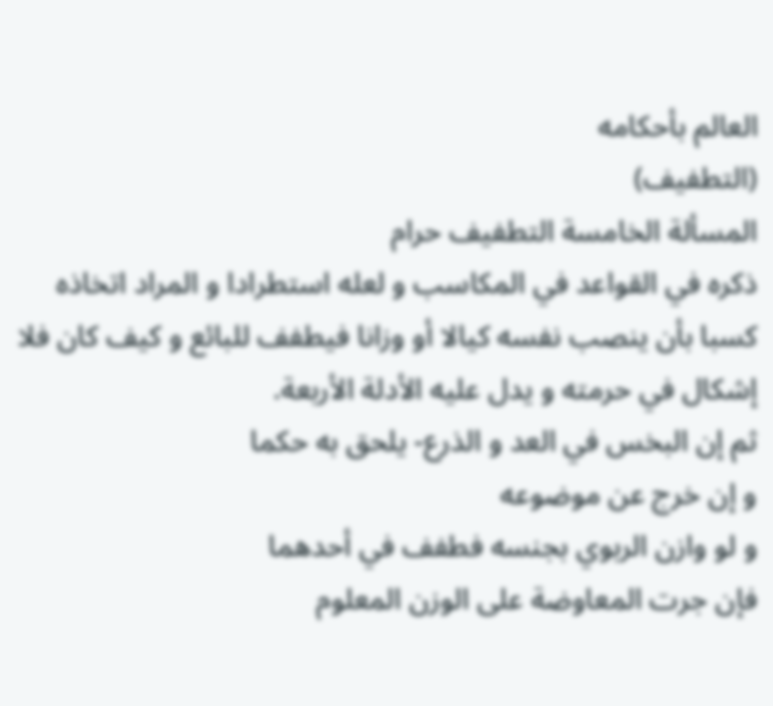العالم بأحكامه
(التطفيف)
المسألة الخامسة التطفيف حرام
ذكره في القواعد في المكاسب و لعله استطرادا و المراد اتخاذه كسبا بأن ينصب نفسه كيالا أو وزانا فيطفف للبائع و كيف كان فلا إشكال في حرمته و يدل عليه الأدلة الأربعة.
ثم إن البخس في العد و الذرع- يلحق به حكما
و إن خرج عن موضوعه
و لو وازن الربوي بجنسه فطفف في أحدهما
فإن جرت المعاوضة على الوزن المعلوم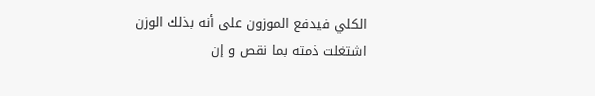الكلي فيدفع الموزون على أنه بذلك الوزن اشتغلت ذمته بما نقص و إن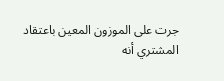جرت على الموزون المعين باعتقاد المشتري أنه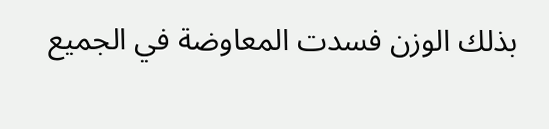بذلك الوزن فسدت المعاوضة في الجميع